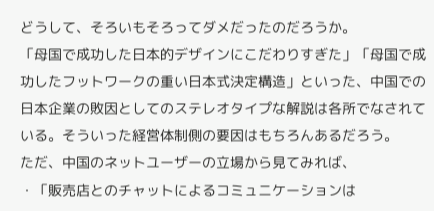どうして、そろいもそろってダメだったのだろうか。
「母国で成功した日本的デザインにこだわりすぎた」「母国で成功したフットワークの重い日本式決定構造」といった、中国での日本企業の敗因としてのステレオタイプな解説は各所でなされている。そういった経営体制側の要因はもちろんあるだろう。
ただ、中国のネットユーザーの立場から見てみれば、
・「販売店とのチャットによるコミュニケーションは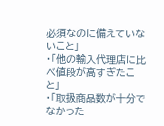必須なのに備えていないこと」
・「他の輸入代理店に比べ値段が高すぎたこと」
・「取扱商品数が十分でなかった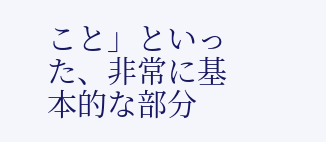こと」といった、非常に基本的な部分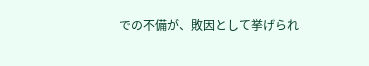での不備が、敗因として挙げられ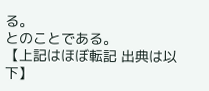る。
とのことである。
【上記はほぼ転記 出典は以下】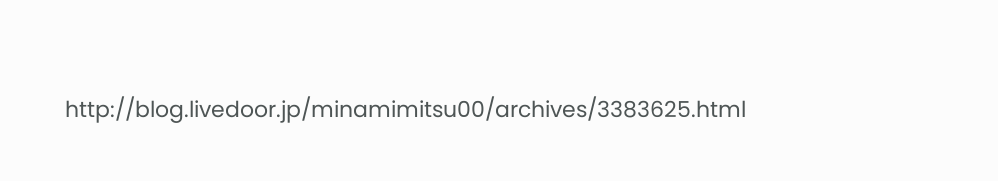http://blog.livedoor.jp/minamimitsu00/archives/3383625.html